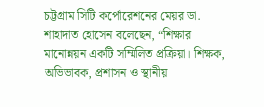চট্টগ্রাম সিটি কর্পোরেশনের মেয়র ডা. শাহাদাত হোসেন বলেছেন, “শিক্ষার মানোন্নয়ন একটি সম্মিলিত প্রক্রিয়া। শিক্ষক, অভিভাবক, প্রশাসন ও স্থানীয়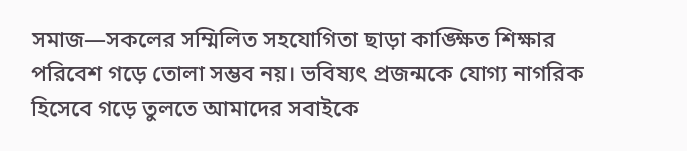সমাজ—সকলের সম্মিলিত সহযোগিতা ছাড়া কাঙ্ক্ষিত শিক্ষার পরিবেশ গড়ে তোলা সম্ভব নয়। ভবিষ্যৎ প্রজন্মকে যোগ্য নাগরিক হিসেবে গড়ে তুলতে আমাদের সবাইকে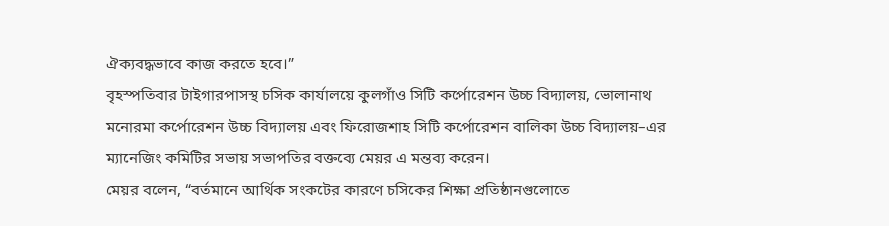ঐক্যবদ্ধভাবে কাজ করতে হবে।”
বৃহস্পতিবার টাইগারপাসস্থ চসিক কার্যালয়ে কুলগাঁও সিটি কর্পোরেশন উচ্চ বিদ্যালয়, ভোলানাথ মনোরমা কর্পোরেশন উচ্চ বিদ্যালয় এবং ফিরোজশাহ সিটি কর্পোরেশন বালিকা উচ্চ বিদ্যালয়–এর ম্যানেজিং কমিটির সভায় সভাপতির বক্তব্যে মেয়র এ মন্তব্য করেন।
মেয়র বলেন, “বর্তমানে আর্থিক সংকটের কারণে চসিকের শিক্ষা প্রতিষ্ঠানগুলোতে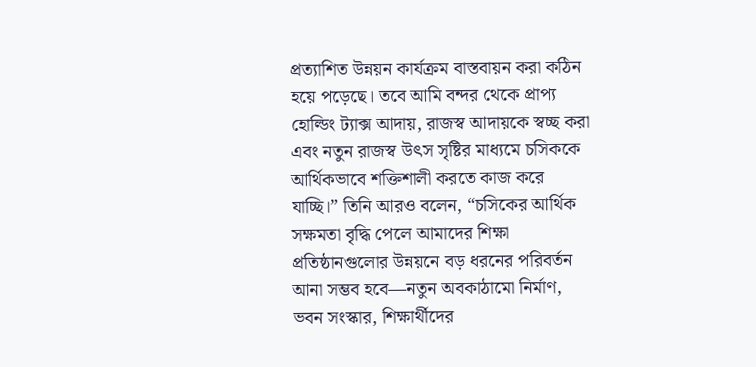প্রত্যাশিত উন্নয়ন কার্যক্রম বাস্তবায়ন করা কঠিন হয়ে পড়েছে। তবে আমি বন্দর থেকে প্রাপ্য হোল্ডিং ট্যাক্স আদায়, রাজস্ব আদায়কে স্বচ্ছ করা এবং নতুন রাজস্ব উৎস সৃষ্টির মাধ্যমে চসিককে আর্থিকভাবে শক্তিশালী করতে কাজ করে যাচ্ছি।” তিনি আরও বলেন, “চসিকের আর্থিক সক্ষমতা বৃদ্ধি পেলে আমাদের শিক্ষা প্রতিষ্ঠানগুলোর উন্নয়নে বড় ধরনের পরিবর্তন আনা সম্ভব হবে—নতুন অবকাঠামো নির্মাণ, ভবন সংস্কার, শিক্ষার্থীদের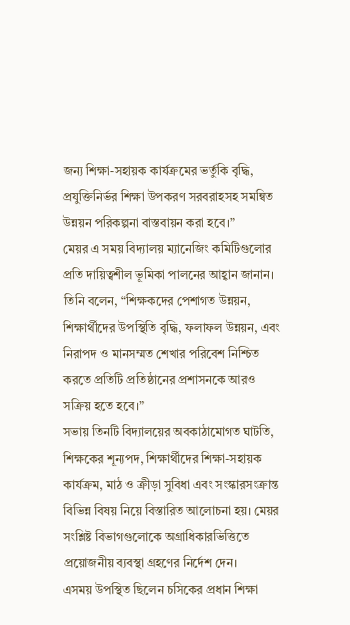জন্য শিক্ষা-সহায়ক কার্যক্রমের ভর্তুকি বৃদ্ধি, প্রযুক্তিনির্ভর শিক্ষা উপকরণ সরবরাহসহ সমন্বিত উন্নয়ন পরিকল্পনা বাস্তবায়ন করা হবে।”
মেয়র এ সময় বিদ্যালয় ম্যানেজিং কমিটিগুলোর প্রতি দায়িত্বশীল ভূমিকা পালনের আহ্বান জানান। তিনি বলেন, “শিক্ষকদের পেশাগত উন্নয়ন, শিক্ষার্থীদের উপস্থিতি বৃদ্ধি, ফলাফল উন্নয়ন, এবং নিরাপদ ও মানসম্মত শেখার পরিবেশ নিশ্চিত করতে প্রতিটি প্রতিষ্ঠানের প্রশাসনকে আরও সক্রিয় হতে হবে।”
সভায় তিনটি বিদ্যালয়ের অবকাঠামোগত ঘাটতি, শিক্ষকের শূন্যপদ, শিক্ষার্থীদের শিক্ষা-সহায়ক কার্যক্রম, মাঠ ও ক্রীড়া সুবিধা এবং সংস্কারসংক্রান্ত বিভিন্ন বিষয় নিয়ে বিস্তারিত আলোচনা হয়। মেয়র সংশ্লিষ্ট বিভাগগুলোকে অগ্রাধিকারভিত্তিতে প্রয়োজনীয় ব্যবস্থা গ্রহণের নির্দেশ দেন।
এসময় উপস্থিত ছিলেন চসিকের প্রধান শিক্ষা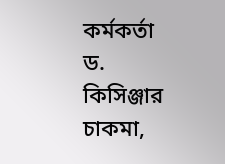কর্মকর্তা ড. কিসিঞ্জার চাকমা,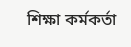শিক্ষা কর্মকর্তা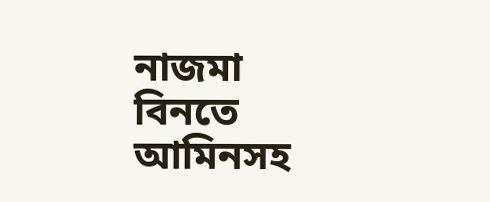নাজমা বিনতে আমিনসহ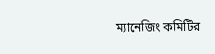ম্যানেজিং কমিটির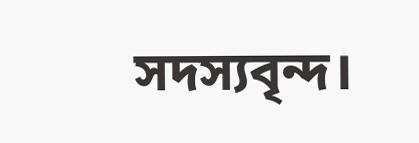সদস্যবৃন্দ।